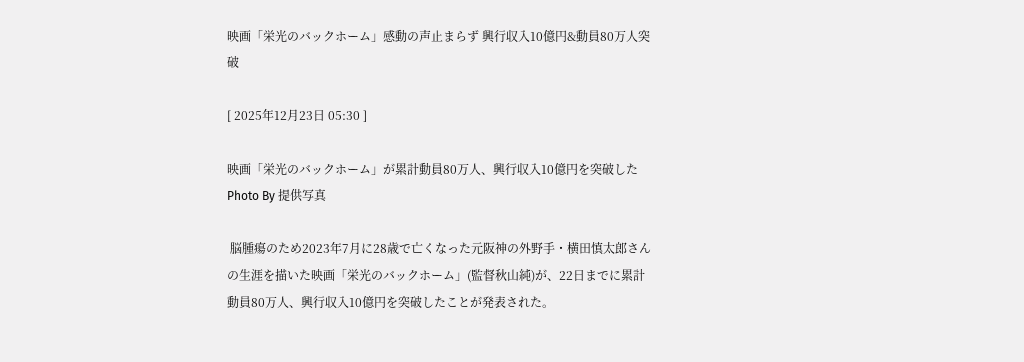映画「栄光のバックホーム」感動の声止まらず 興行収入10億円&動員80万人突破

[ 2025年12月23日 05:30 ]

映画「栄光のバックホーム」が累計動員80万人、興行収入10億円を突破した
Photo By 提供写真

 脳腫瘍のため2023年7月に28歳で亡くなった元阪神の外野手・横田慎太郎さんの生涯を描いた映画「栄光のバックホーム」(監督秋山純)が、22日までに累計動員80万人、興行収入10億円を突破したことが発表された。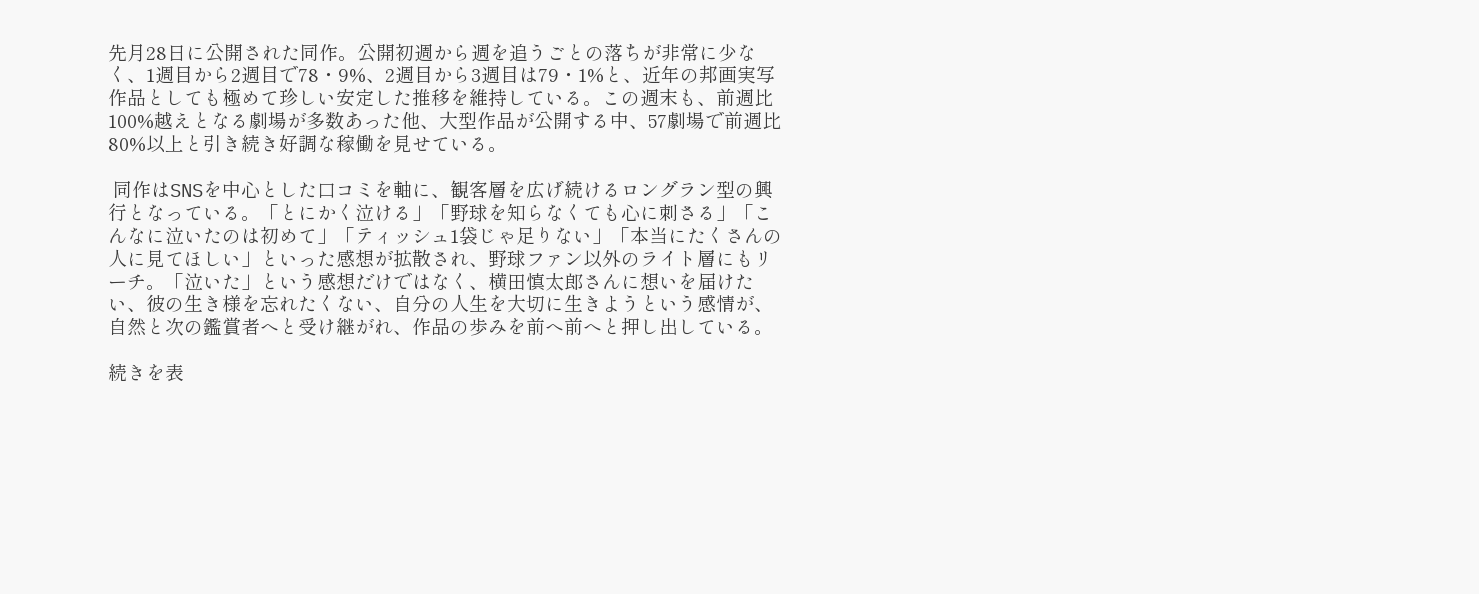先月28日に公開された同作。公開初週から週を追うごとの落ちが非常に少なく、1週目から2週目で78・9%、2週目から3週目は79・1%と、近年の邦画実写作品としても極めて珍しい安定した推移を維持している。この週末も、前週比100%越えとなる劇場が多数あった他、大型作品が公開する中、57劇場で前週比80%以上と引き続き好調な稼働を見せている。

 同作はSNSを中心とした口コミを軸に、観客層を広げ続けるロングラン型の興行となっている。「とにかく泣ける」「野球を知らなくても心に刺さる」「こんなに泣いたのは初めて」「ティッシュ1袋じゃ足りない」「本当にたくさんの人に見てほしい」といった感想が拡散され、野球ファン以外のライト層にもリーチ。「泣いた」という感想だけではなく、横田慎太郎さんに想いを届けたい、彼の生き様を忘れたくない、自分の人生を大切に生きようという感情が、自然と次の鑑賞者へと受け継がれ、作品の歩みを前へ前へと押し出している。

続きを表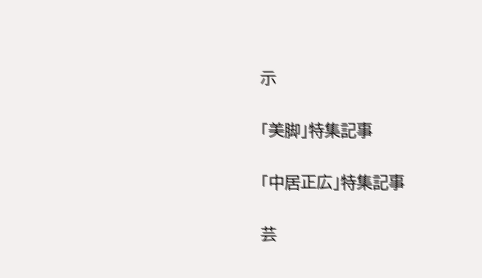示

「美脚」特集記事

「中居正広」特集記事

芸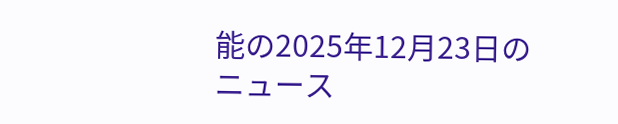能の2025年12月23日のニュース